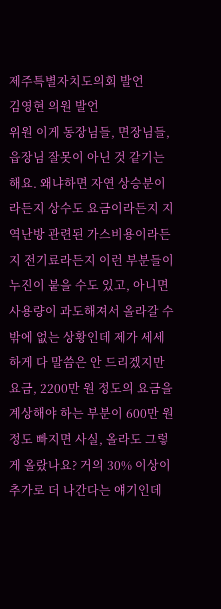제주특별자치도의회 발언
김영현 의원 발언
위원 이게 동장님들, 면장님들, 읍장님 잘못이 아닌 것 같기는 해요. 왜냐하면 자연 상승분이라든지 상수도 요금이라든지 지역난방 관련된 가스비용이라든지 전기료라든지 이런 부분들이 누진이 붙을 수도 있고, 아니면 사용량이 과도해져서 올라갈 수밖에 없는 상황인데 제가 세세하게 다 말씀은 안 드리겠지만 요금, 2200만 원 정도의 요금을 계상해야 하는 부분이 600만 원 정도 빠지면 사실, 올라도 그렇게 올랐나요? 거의 30% 이상이 추가로 더 나간다는 얘기인데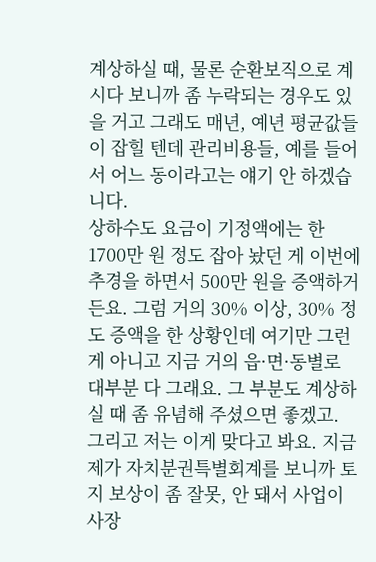계상하실 때, 물론 순환보직으로 계시다 보니까 좀 누락되는 경우도 있을 거고 그래도 매년, 예년 평균값들이 잡힐 텐데 관리비용들, 예를 들어서 어느 동이라고는 얘기 안 하겠습니다.
상하수도 요금이 기정액에는 한 1700만 원 정도 잡아 놨던 게 이번에 추경을 하면서 500만 원을 증액하거든요. 그럼 거의 30% 이상, 30% 정도 증액을 한 상황인데 여기만 그런 게 아니고 지금 거의 읍·면·동별로 대부분 다 그래요. 그 부분도 계상하실 때 좀 유념해 주셨으면 좋겠고.
그리고 저는 이게 맞다고 봐요. 지금 제가 자치분권특별회계를 보니까 토지 보상이 좀 잘못, 안 돼서 사업이 사장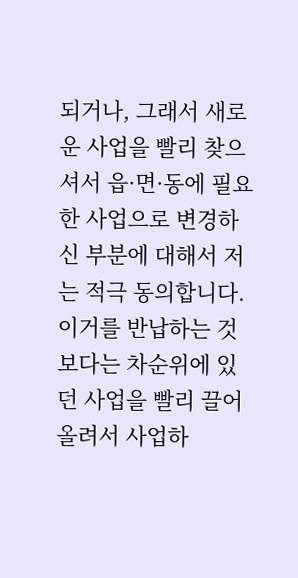되거나, 그래서 새로운 사업을 빨리 찾으셔서 읍·면·동에 필요한 사업으로 변경하신 부분에 대해서 저는 적극 동의합니다. 이거를 반납하는 것보다는 차순위에 있던 사업을 빨리 끌어올려서 사업하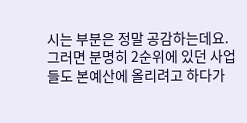시는 부분은 정말 공감하는데요.
그러면 분명히 2순위에 있던 사업들도 본예산에 올리려고 하다가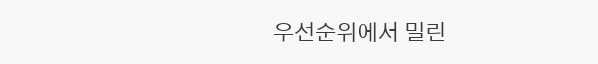우선순위에서 밀린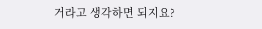거라고 생각하면 되지요?